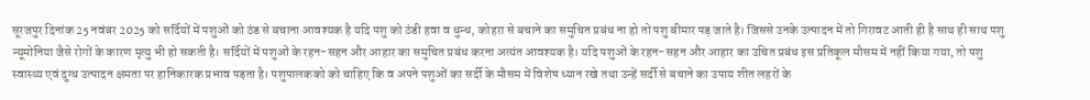सूरजपुर दिनांक 25 नवंबर 2025 को सर्दियों में पशुओं को ठंड से बचाना आवश्यक है यदि पशु को ठंडी हवा व धुन्ध, कोहरा से बचाने का समुचित प्रबंध ना हो तो पशु बीमार पड़ जाते है। जिससे उनके उत्पादन में तो गिरावट आती ही है साथ ही साथ पशु न्यूमोनिया जैसे रोगों के कारण मृत्यु भी हो सकती है। सर्दियों में पशुओं के रहन-सहन और आहार का समुचित प्रबंध करना अत्यंत आवश्यक है। यदि पशुओं के रहन-सहन और आहार का उचित प्रबंध इस प्रतिकूल मौसम में नहीं किया गया, तो पशु स्वास्थ्य एवं दुग्ध उत्पादन क्षमता पर हानिकारक प्रभाव पड़ता है। पशुपालकको को चाहिए कि व अपने पशुओं का सर्दी के मौसम में विशेष ध्यान रखे तथा उन्हें सर्दी से बचाने का उपाय शीत लहरों के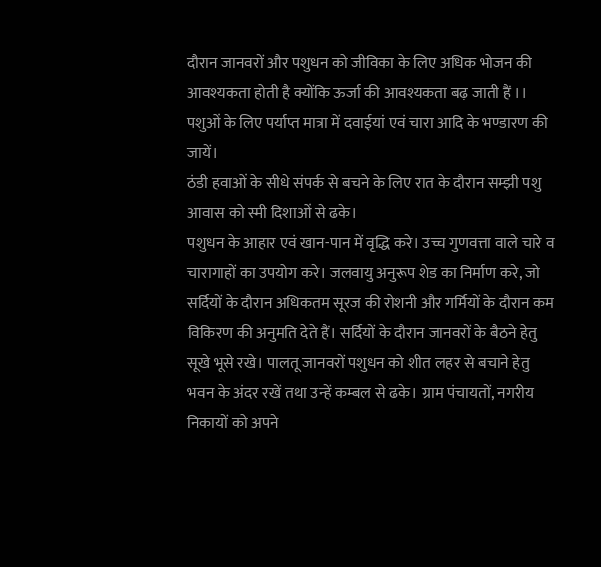दौरान जानवरों और पशुधन को जीविका के लिए अधिक भोजन की आवश्यकता होती है क्योंकि ऊर्जा की आवश्यकता बढ़ जाती हैं ।।
पशुओं के लिए पर्याप्त मात्रा में दवाईयां एवं चारा आदि के भण्डारण की जायें।
ठंडी हवाओं के सीधे संपर्क से बचने के लिए रात के दौरान सम्झी पशु आवास को स्मी दिशाओं से ढके।
पशुधन के आहार एवं खान-पान में वृद्धि करे। उच्च गुणवत्ता वाले चारे व चारागाहों का उपयोग करे। जलवायु अनुरूप शेड का निर्माण करे, जो सर्दियों के दौरान अधिकतम सूरज की रोशनी और गर्मियों के दौरान कम विकिरण की अनुमति देते हैं। सर्दियों के दौरान जानवरों के बैठने हेतु सूखे भूसे रखे। पालतू जानवरों पशुधन को शीत लहर से बचाने हेतु भवन के अंदर रखें तथा उन्हें कम्बल से ढके। ग्राम पंचायतों, नगरीय निकायों को अपने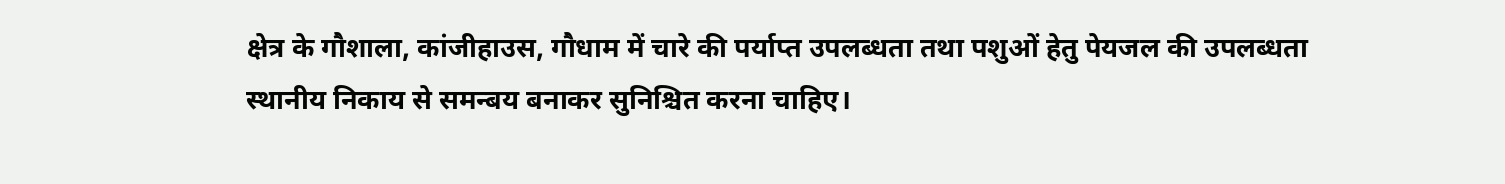क्षेत्र के गौशाला, कांजीहाउस, गौधाम में चारे की पर्याप्त उपलब्धता तथा पशुओं हेतु पेयजल की उपलब्धता स्थानीय निकाय से समन्बय बनाकर सुनिश्चित करना चाहिए।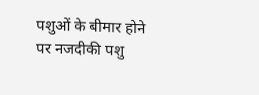पशुओं के बीमार होने पर नजदीकी पशु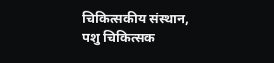चिकित्सकीय संस्थान, पशु चिकित्सक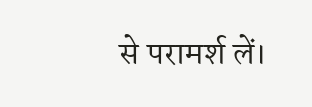से परामर्श लें।